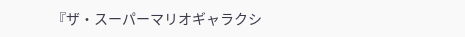『ザ・スーパーマリオギャラクシ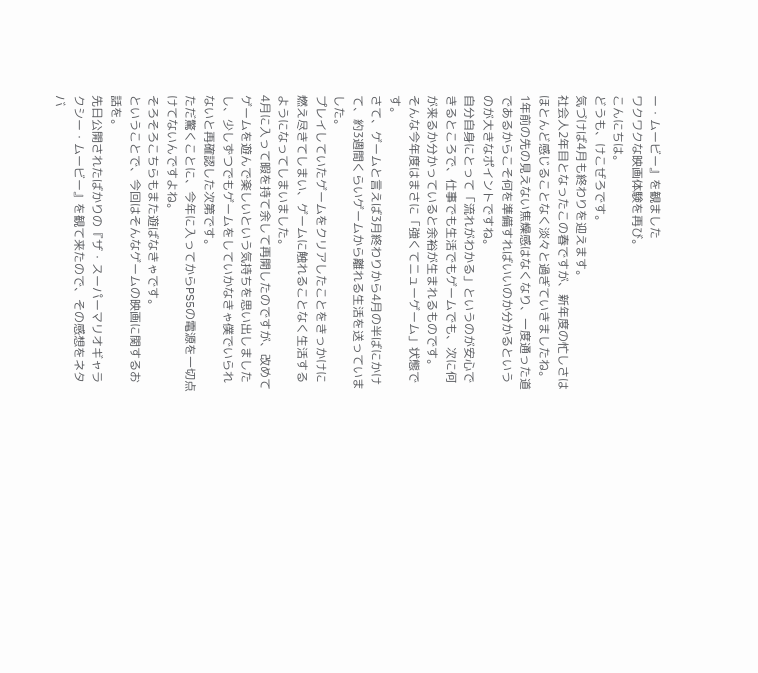ー・ムービー』を観ました
ワクワクな映画体験を再び。
こんにちは。
どうも、けこぜろです。
気づけば4月も終わりを迎えます。
社会人2年目となったこの春ですが、新年度の忙しさはほとんど感じることなく淡々と過ぎていきましたね。
1年前の先の見えない焦燥感はなくなり、一度通った道であるからこそ何を準備すればいいのか分かるというのが大きなポイントですね。
自分自身にとって「流れがわかる」というのが安心できるところで、仕事でも生活でもゲームでも、次に何が来るか分かっていると余裕が生まれるものです。
そんな今年度はまさに「強くてニューゲーム」状態です。
さて、ゲームと言えば3月終わりから4月の半ばにかけて、約3週間くらいゲームから離れる生活を送っていました。
プレイしていたゲームをクリアしたことをきっかけに燃え尽きてしまい、ゲームに触れることなく生活するようになってしまいました。
4月に入って暇を持て余して再開したのですが、改めてゲームを遊んで楽しいという気持ちを思い出しましたし、少しずつでもゲームをしていかなきゃ僕でいられないと再確認した次第です。
ただ驚くことに、今年に入ってからPS5の電源を一切点けてないんですよね。
そろそろこちらもまた遊ばなきゃです。
ということで、今回はそんなゲームの映画に関するお話を。
先日公開されたばかりの『ザ・スーパーマリオギャラクシー・ムービー』を観て来たので、その感想をネタバ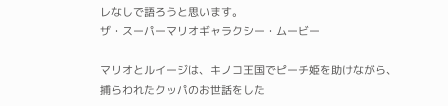レなしで語ろうと思います。
ザ・スーパーマリオギャラクシー・ムービー

マリオとルイージは、キノコ王国でピーチ姫を助けながら、
捕らわれたクッパのお世話をした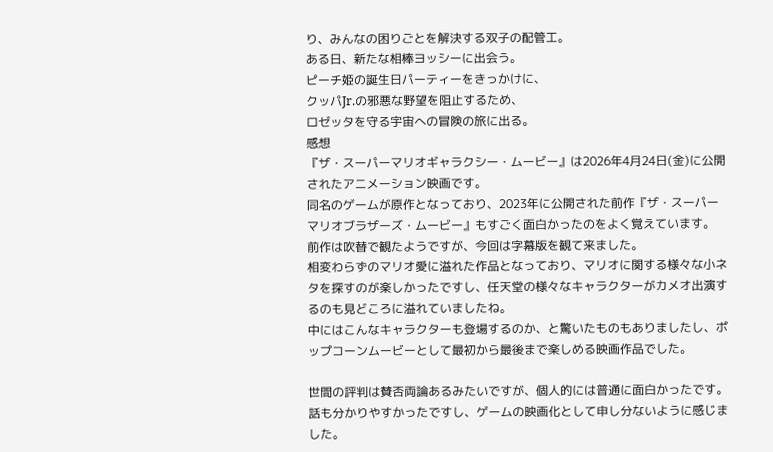り、みんなの困りごとを解決する双子の配管工。
ある日、新たな相棒ヨッシーに出会う。
ピーチ姫の誕生日パーティーをきっかけに、
クッパJr.の邪悪な野望を阻止するため、
ロゼッタを守る宇宙への冒険の旅に出る。
感想
『ザ・スーパーマリオギャラクシー・ムービー』は2026年4月24日(金)に公開されたアニメーション映画です。
同名のゲームが原作となっており、2023年に公開された前作『ザ・スーパーマリオブラザーズ・ムービー』もすごく面白かったのをよく覚えています。
前作は吹替で観たようですが、今回は字幕版を観て来ました。
相変わらずのマリオ愛に溢れた作品となっており、マリオに関する様々な小ネタを探すのが楽しかったですし、任天堂の様々なキャラクターがカメオ出演するのも見どころに溢れていましたね。
中にはこんなキャラクターも登場するのか、と驚いたものもありましたし、ポップコーンムービーとして最初から最後まで楽しめる映画作品でした。

世間の評判は賛否両論あるみたいですが、個人的には普通に面白かったです。
話も分かりやすかったですし、ゲームの映画化として申し分ないように感じました。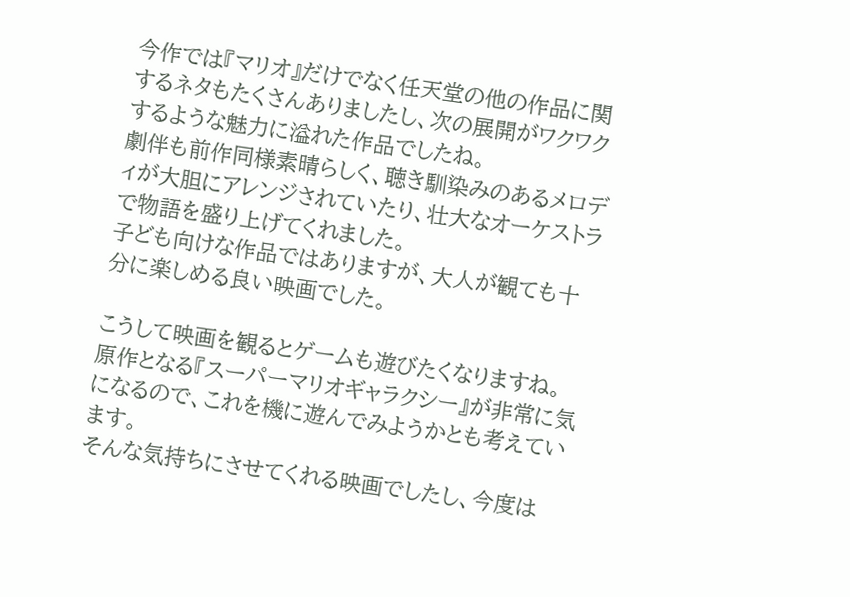今作では『マリオ』だけでなく任天堂の他の作品に関するネタもたくさんありましたし、次の展開がワクワクするような魅力に溢れた作品でしたね。
劇伴も前作同様素晴らしく、聴き馴染みのあるメロディが大胆にアレンジされていたり、壮大なオーケストラで物語を盛り上げてくれました。
子ども向けな作品ではありますが、大人が観ても十分に楽しめる良い映画でした。

こうして映画を観るとゲームも遊びたくなりますね。
原作となる『スーパーマリオギャラクシー』が非常に気になるので、これを機に遊んでみようかとも考えています。
そんな気持ちにさせてくれる映画でしたし、今度は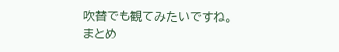吹替でも観てみたいですね。
まとめ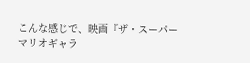こんな感じで、映画『ザ・スーパーマリオギャラ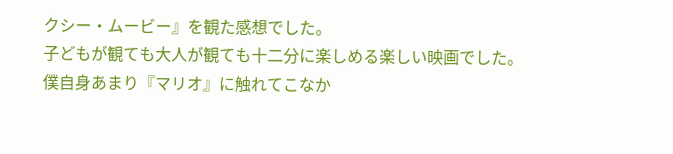クシー・ムービー』を観た感想でした。
子どもが観ても大人が観ても十二分に楽しめる楽しい映画でした。
僕自身あまり『マリオ』に触れてこなか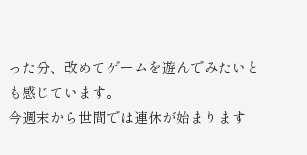った分、改めてゲームを遊んでみたいとも感じています。
今週末から世間では連休が始まります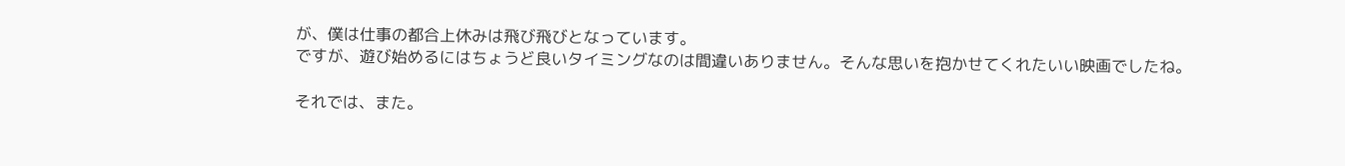が、僕は仕事の都合上休みは飛び飛びとなっています。
ですが、遊び始めるにはちょうど良いタイミングなのは間違いありません。そんな思いを抱かせてくれたいい映画でしたね。

それでは、また。